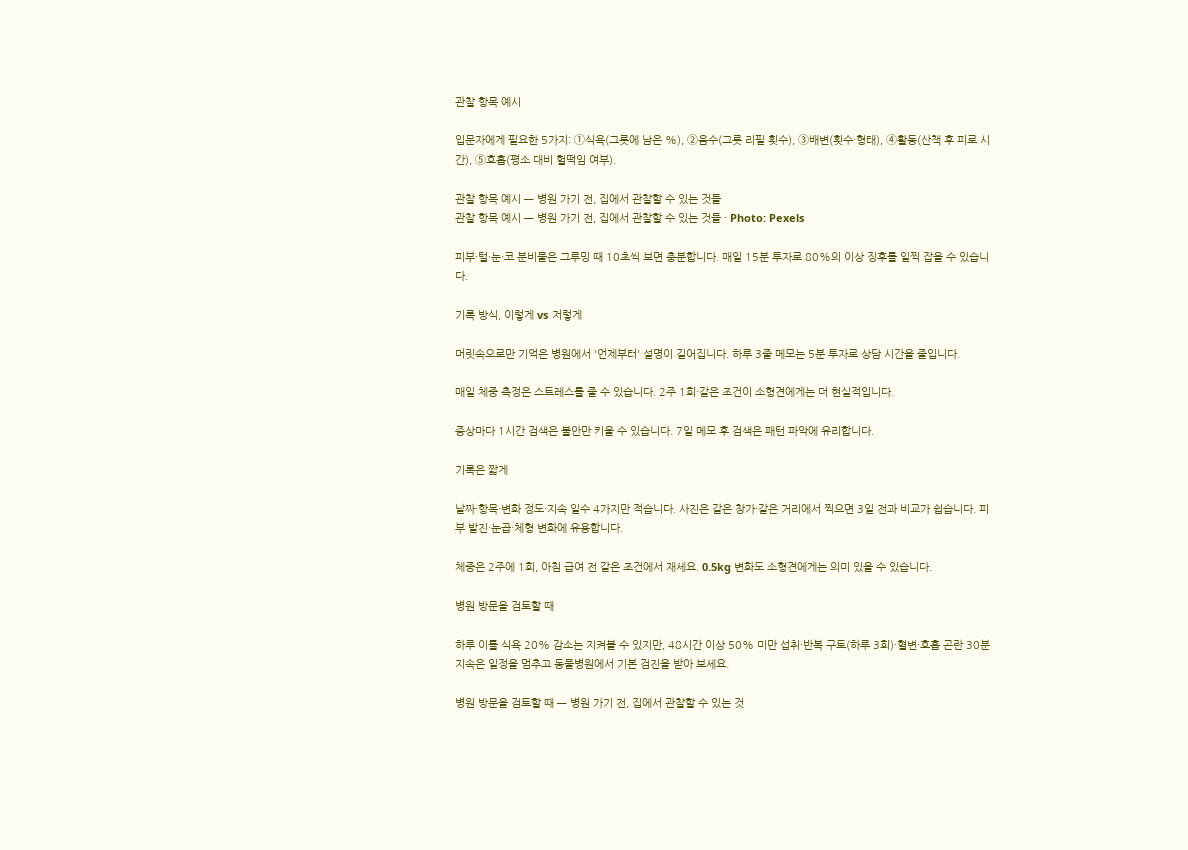관찰 항목 예시

입문자에게 필요한 5가지: ①식욕(그릇에 남은 %), ②음수(그릇 리필 횟수), ③배변(횟수·형태), ④활동(산책 후 피로 시간), ⑤호흡(평소 대비 헐떡임 여부).

관찰 항목 예시 — 병원 가기 전, 집에서 관찰할 수 있는 것들
관찰 항목 예시 — 병원 가기 전, 집에서 관찰할 수 있는 것들 · Photo: Pexels

피부·털·눈·코 분비물은 그루밍 때 10초씩 보면 충분합니다. 매일 15분 투자로 80%의 이상 징후를 일찍 잡을 수 있습니다.

기록 방식, 이렇게 vs 저렇게

머릿속으로만 기억은 병원에서 '언제부터' 설명이 길어집니다. 하루 3줄 메모는 5분 투자로 상담 시간을 줄입니다.

매일 체중 측정은 스트레스를 줄 수 있습니다. 2주 1회·같은 조건이 소형견에게는 더 현실적입니다.

증상마다 1시간 검색은 불안만 키울 수 있습니다. 7일 메모 후 검색은 패턴 파악에 유리합니다.

기록은 짧게

날짜·항목·변화 정도·지속 일수 4가지만 적습니다. 사진은 같은 창가·같은 거리에서 찍으면 3일 전과 비교가 쉽습니다. 피부 발진·눈곱·체형 변화에 유용합니다.

체중은 2주에 1회, 아침 급여 전 같은 조건에서 재세요. 0.5kg 변화도 소형견에게는 의미 있을 수 있습니다.

병원 방문을 검토할 때

하루 이틀 식욕 20% 감소는 지켜볼 수 있지만, 48시간 이상 50% 미만 섭취·반복 구토(하루 3회)·혈변·호흡 곤란 30분 지속은 일정을 멈추고 동물병원에서 기본 검진을 받아 보세요.

병원 방문을 검토할 때 — 병원 가기 전, 집에서 관찰할 수 있는 것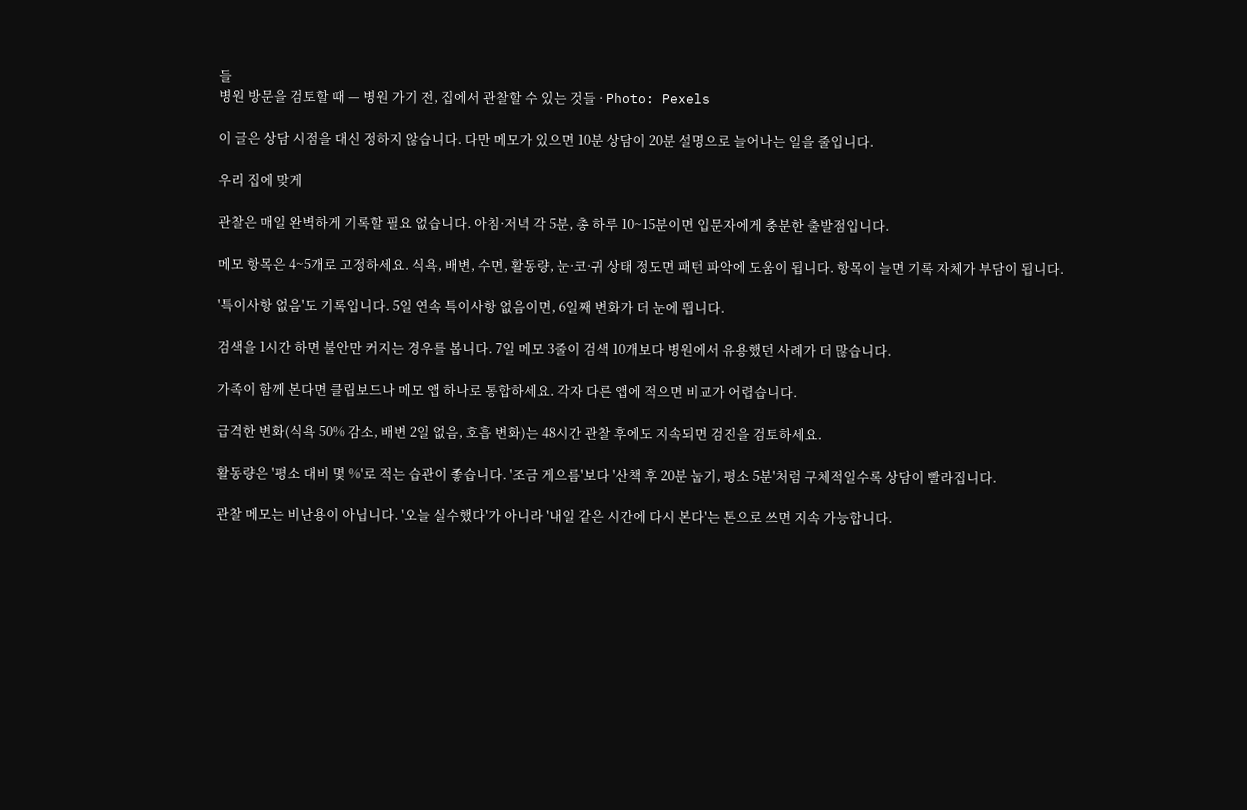들
병원 방문을 검토할 때 — 병원 가기 전, 집에서 관찰할 수 있는 것들 · Photo: Pexels

이 글은 상담 시점을 대신 정하지 않습니다. 다만 메모가 있으면 10분 상담이 20분 설명으로 늘어나는 일을 줄입니다.

우리 집에 맞게

관찰은 매일 완벽하게 기록할 필요 없습니다. 아침·저녁 각 5분, 총 하루 10~15분이면 입문자에게 충분한 출발점입니다.

메모 항목은 4~5개로 고정하세요. 식욕, 배변, 수면, 활동량, 눈·코·귀 상태 정도면 패턴 파악에 도움이 됩니다. 항목이 늘면 기록 자체가 부담이 됩니다.

'특이사항 없음'도 기록입니다. 5일 연속 특이사항 없음이면, 6일째 변화가 더 눈에 띕니다.

검색을 1시간 하면 불안만 커지는 경우를 봅니다. 7일 메모 3줄이 검색 10개보다 병원에서 유용했던 사례가 더 많습니다.

가족이 함께 본다면 클립보드나 메모 앱 하나로 통합하세요. 각자 다른 앱에 적으면 비교가 어렵습니다.

급격한 변화(식욕 50% 감소, 배변 2일 없음, 호흡 변화)는 48시간 관찰 후에도 지속되면 검진을 검토하세요.

활동량은 '평소 대비 몇 %'로 적는 습관이 좋습니다. '조금 게으름'보다 '산책 후 20분 눕기, 평소 5분'처럼 구체적일수록 상담이 빨라집니다.

관찰 메모는 비난용이 아닙니다. '오늘 실수했다'가 아니라 '내일 같은 시간에 다시 본다'는 톤으로 쓰면 지속 가능합니다.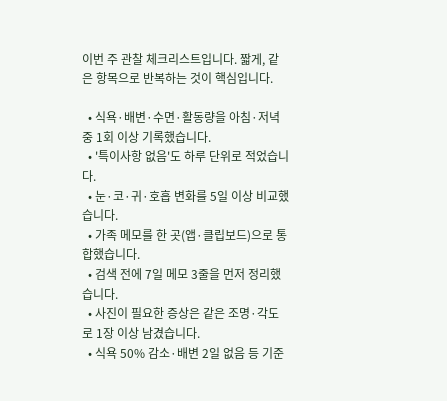이번 주 관찰 체크리스트입니다. 짧게, 같은 항목으로 반복하는 것이 핵심입니다.

  • 식욕·배변·수면·활동량을 아침·저녁 중 1회 이상 기록했습니다.
  • '특이사항 없음'도 하루 단위로 적었습니다.
  • 눈·코·귀·호흡 변화를 5일 이상 비교했습니다.
  • 가족 메모를 한 곳(앱·클립보드)으로 통합했습니다.
  • 검색 전에 7일 메모 3줄을 먼저 정리했습니다.
  • 사진이 필요한 증상은 같은 조명·각도로 1장 이상 남겼습니다.
  • 식욕 50% 감소·배변 2일 없음 등 기준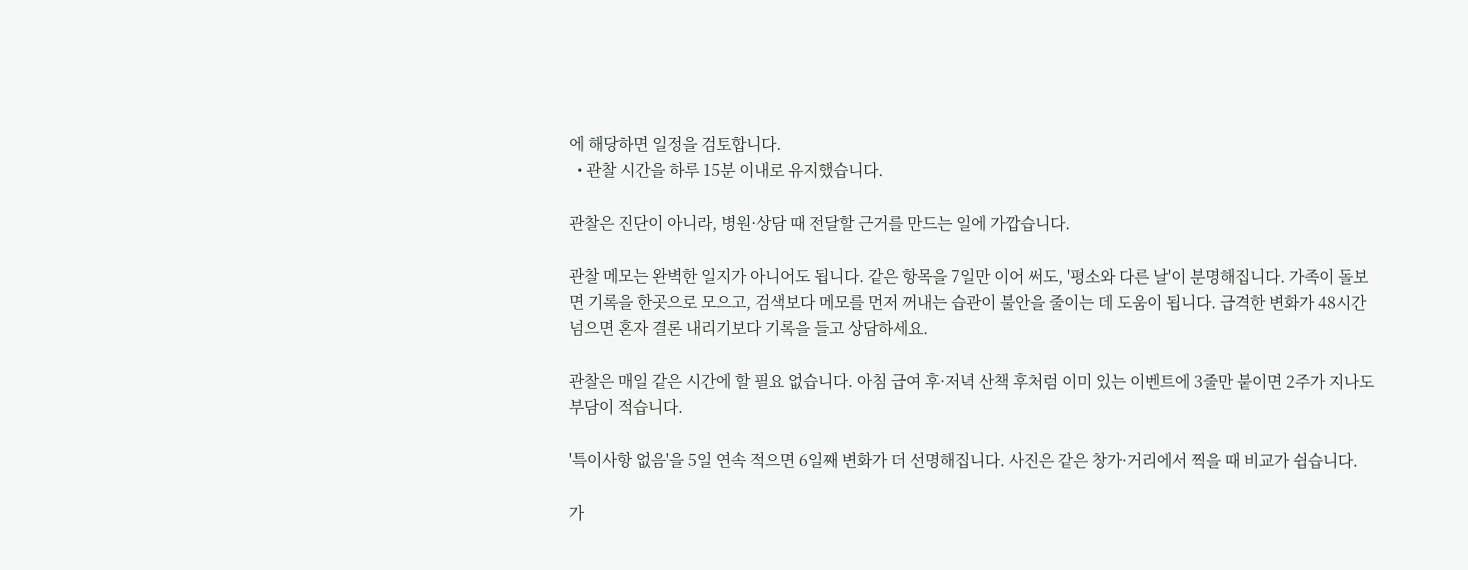에 해당하면 일정을 검토합니다.
  • 관찰 시간을 하루 15분 이내로 유지했습니다.

관찰은 진단이 아니라, 병원·상담 때 전달할 근거를 만드는 일에 가깝습니다.

관찰 메모는 완벽한 일지가 아니어도 됩니다. 같은 항목을 7일만 이어 써도, '평소와 다른 날'이 분명해집니다. 가족이 돌보면 기록을 한곳으로 모으고, 검색보다 메모를 먼저 꺼내는 습관이 불안을 줄이는 데 도움이 됩니다. 급격한 변화가 48시간 넘으면 혼자 결론 내리기보다 기록을 들고 상담하세요.

관찰은 매일 같은 시간에 할 필요 없습니다. 아침 급여 후·저녁 산책 후처럼 이미 있는 이벤트에 3줄만 붙이면 2주가 지나도 부담이 적습니다.

'특이사항 없음'을 5일 연속 적으면 6일째 변화가 더 선명해집니다. 사진은 같은 창가·거리에서 찍을 때 비교가 쉽습니다.

가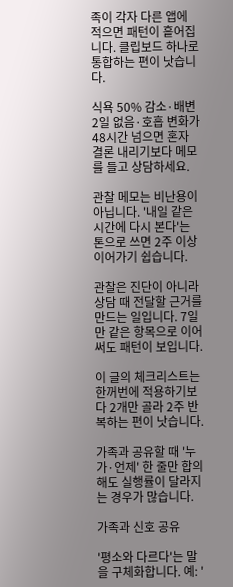족이 각자 다른 앱에 적으면 패턴이 흩어집니다. 클립보드 하나로 통합하는 편이 낫습니다.

식욕 50% 감소·배변 2일 없음·호흡 변화가 48시간 넘으면 혼자 결론 내리기보다 메모를 들고 상담하세요.

관찰 메모는 비난용이 아닙니다. '내일 같은 시간에 다시 본다'는 톤으로 쓰면 2주 이상 이어가기 쉽습니다.

관찰은 진단이 아니라 상담 때 전달할 근거를 만드는 일입니다. 7일만 같은 항목으로 이어 써도 패턴이 보입니다.

이 글의 체크리스트는 한꺼번에 적용하기보다 2개만 골라 2주 반복하는 편이 낫습니다.

가족과 공유할 때 '누가·언제' 한 줄만 합의해도 실행률이 달라지는 경우가 많습니다.

가족과 신호 공유

'평소와 다르다'는 말을 구체화합니다. 예: '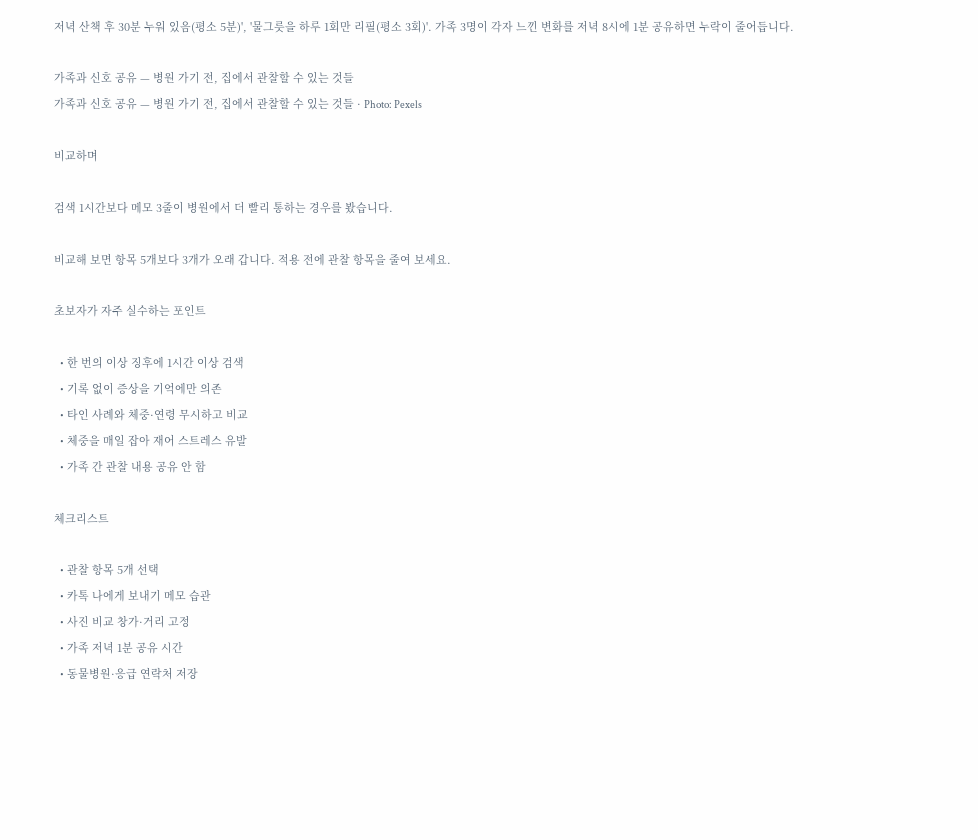저녁 산책 후 30분 누워 있음(평소 5분)', '물그릇을 하루 1회만 리필(평소 3회)'. 가족 3명이 각자 느낀 변화를 저녁 8시에 1분 공유하면 누락이 줄어듭니다.

가족과 신호 공유 — 병원 가기 전, 집에서 관찰할 수 있는 것들
가족과 신호 공유 — 병원 가기 전, 집에서 관찰할 수 있는 것들 · Photo: Pexels

비교하며

검색 1시간보다 메모 3줄이 병원에서 더 빨리 통하는 경우를 봤습니다.

비교해 보면 항목 5개보다 3개가 오래 갑니다. 적용 전에 관찰 항목을 줄여 보세요.

초보자가 자주 실수하는 포인트

  • 한 번의 이상 징후에 1시간 이상 검색
  • 기록 없이 증상을 기억에만 의존
  • 타인 사례와 체중·연령 무시하고 비교
  • 체중을 매일 잡아 재어 스트레스 유발
  • 가족 간 관찰 내용 공유 안 함

체크리스트

  • 관찰 항목 5개 선택
  • 카톡 나에게 보내기 메모 습관
  • 사진 비교 창가·거리 고정
  • 가족 저녁 1분 공유 시간
  • 동물병원·응급 연락처 저장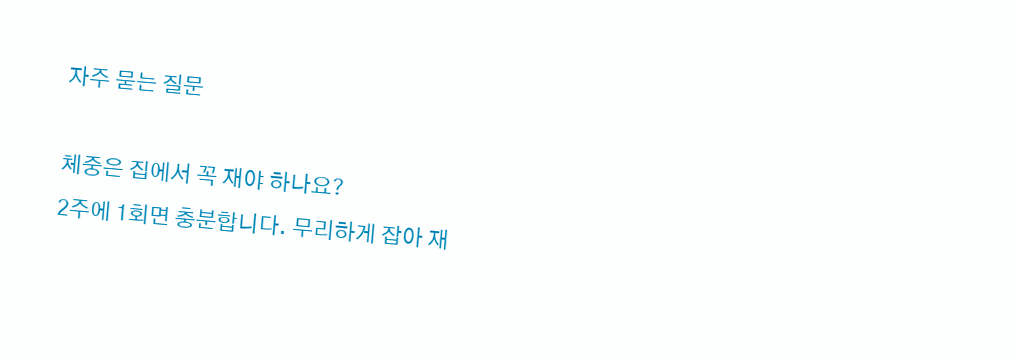자주 묻는 질문

체중은 집에서 꼭 재야 하나요?
2주에 1회면 충분합니다. 무리하게 잡아 재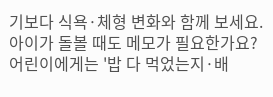기보다 식욕·체형 변화와 함께 보세요.
아이가 돌볼 때도 메모가 필요한가요?
어린이에게는 '밥 다 먹었는지·배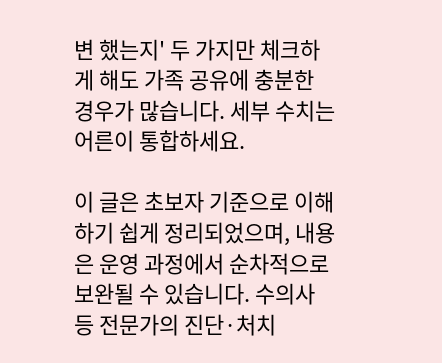변 했는지' 두 가지만 체크하게 해도 가족 공유에 충분한 경우가 많습니다. 세부 수치는 어른이 통합하세요.

이 글은 초보자 기준으로 이해하기 쉽게 정리되었으며, 내용은 운영 과정에서 순차적으로 보완될 수 있습니다. 수의사 등 전문가의 진단·처치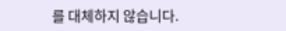를 대체하지 않습니다.